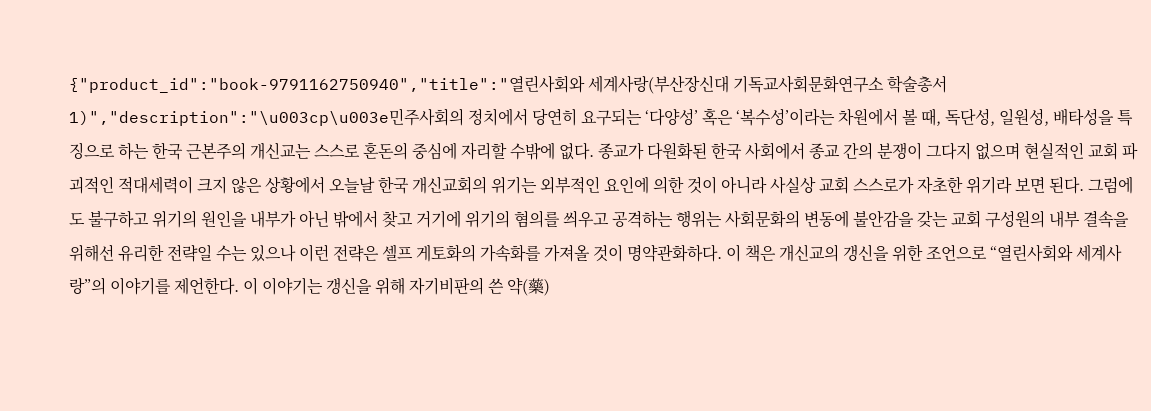{"product_id":"book-9791162750940","title":"열린사회와 세계사랑(부산장신대 기독교사회문화연구소 학술총서 1)","description":"\u003cp\u003e민주사회의 정치에서 당연히 요구되는 ‘다양성’ 혹은 ‘복수성’이라는 차원에서 볼 때, 독단성, 일원성, 배타성을 특징으로 하는 한국 근본주의 개신교는 스스로 혼돈의 중심에 자리할 수밖에 없다. 종교가 다원화된 한국 사회에서 종교 간의 분쟁이 그다지 없으며 현실적인 교회 파괴적인 적대세력이 크지 않은 상황에서 오늘날 한국 개신교회의 위기는 외부적인 요인에 의한 것이 아니라 사실상 교회 스스로가 자초한 위기라 보면 된다. 그럼에도 불구하고 위기의 원인을 내부가 아닌 밖에서 찾고 거기에 위기의 혐의를 씌우고 공격하는 행위는 사회문화의 변동에 불안감을 갖는 교회 구성원의 내부 결속을 위해선 유리한 전략일 수는 있으나 이런 전략은 셀프 게토화의 가속화를 가져올 것이 명약관화하다. 이 책은 개신교의 갱신을 위한 조언으로 “열린사회와 세계사랑”의 이야기를 제언한다. 이 이야기는 갱신을 위해 자기비판의 쓴 약(藥)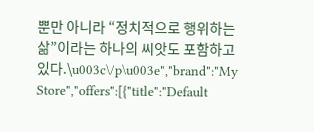뿐만 아니라 “정치적으로 행위하는 삶”이라는 하나의 씨앗도 포함하고 있다.\u003c\/p\u003e","brand":"My Store","offers":[{"title":"Default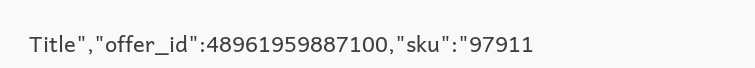Title","offer_id":48961959887100,"sku":"97911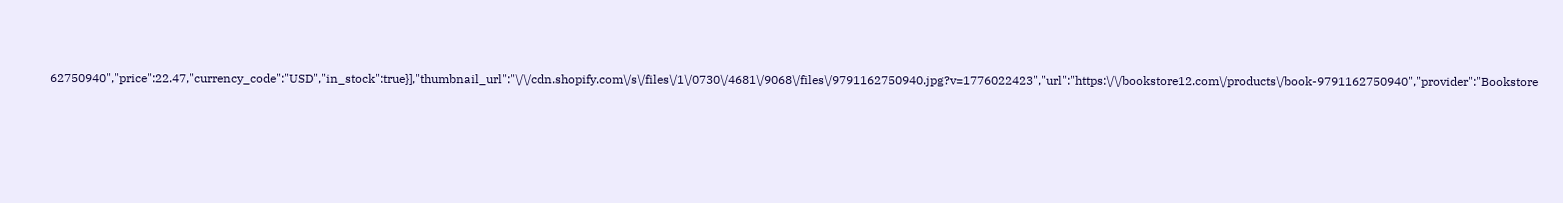62750940","price":22.47,"currency_code":"USD","in_stock":true}],"thumbnail_url":"\/\/cdn.shopify.com\/s\/files\/1\/0730\/4681\/9068\/files\/9791162750940.jpg?v=1776022423","url":"https:\/\/bookstore12.com\/products\/book-9791162750940","provider":"Bookstore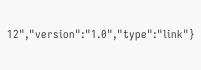12","version":"1.0","type":"link"}